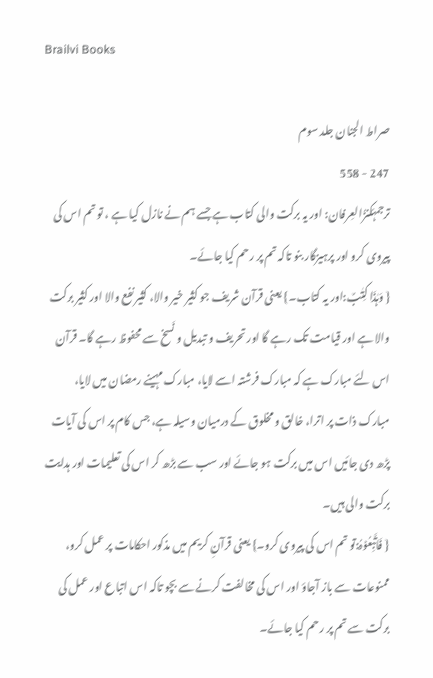Brailvi Books

صراط الجنان جلد سوم
247 - 558
ترجمۂکنزُالعِرفان: اور یہ برکت والی کتاب ہے جسے ہم نے نازل کیا ہے ، تو تم اس کی پیروی کرو اور پرہیزگار بنو تاکہ تم پر رحم کیا جائے۔
{ وَہٰذَا کِتٰبٌ:اور یہ کتاب۔} یعنی قرآن شریف جو کثیر خیر والا، کثیر نفع والا اور کثیر برکت والا ہے اور قیامت تک رہے گا اور تحریف و تبدیل و نَسخ سے محفوظ رہے گا۔ قرآن اس لئے مبارک ہے کہ مبارک فرشتہ اسے لایا، مبارک مہینے رمضان میں لایا، مبارک ذات پر اترا، خالق و مخلوق کے درمیان وسیلہ ہے، جس کام پر اس کی آیات پڑھ دی جائیں اس میں برکت ہو جائے اور سب سے بڑھ کر اس کی تعلیمات اور ہدایت برکت والی ہیں۔
{ فَاتَّبِعُوۡہُ:تو تم اس کی پیروی کرو۔} یعنی قرآنِ کریم میں مذکور احکامات پر عمل کرو، ممنوعات سے باز آجاؤ اور اس کی مخالفت کرنے سے بچو تاکہ اس اتباع اور عمل کی برکت سے تم پر رحم کیا جائے۔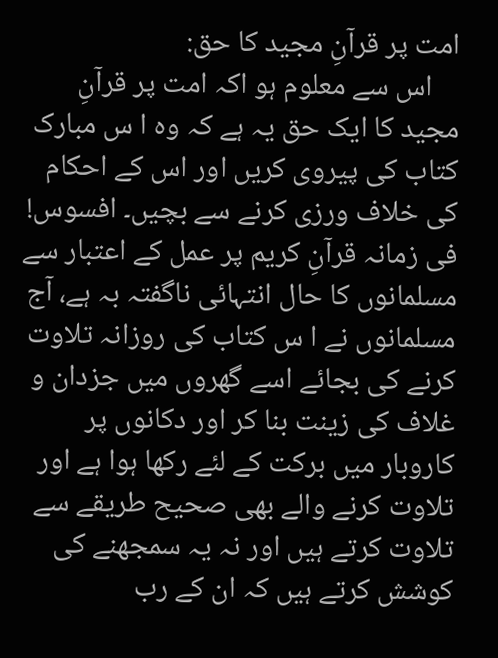امت پر قرآنِ مجید کا حق:
    اس سے معلوم ہو اکہ امت پر قرآنِ مجید کا ایک حق یہ ہے کہ وہ ا س مبارک کتاب کی پیروی کریں اور اس کے احکام کی خلاف ورزی کرنے سے بچیں۔ افسوس! فی زمانہ قرآنِ کریم پر عمل کے اعتبار سے مسلمانوں کا حال انتہائی ناگفتہ بہ ہے، آج مسلمانوں نے ا س کتاب کی روزانہ تلاوت کرنے کی بجائے اسے گھروں میں جزدان و غلاف کی زینت بنا کر اور دکانوں پر کاروبار میں برکت کے لئے رکھا ہوا ہے اور تلاوت کرنے والے بھی صحیح طریقے سے تلاوت کرتے ہیں اور نہ یہ سمجھنے کی کوشش کرتے ہیں کہ ان کے رب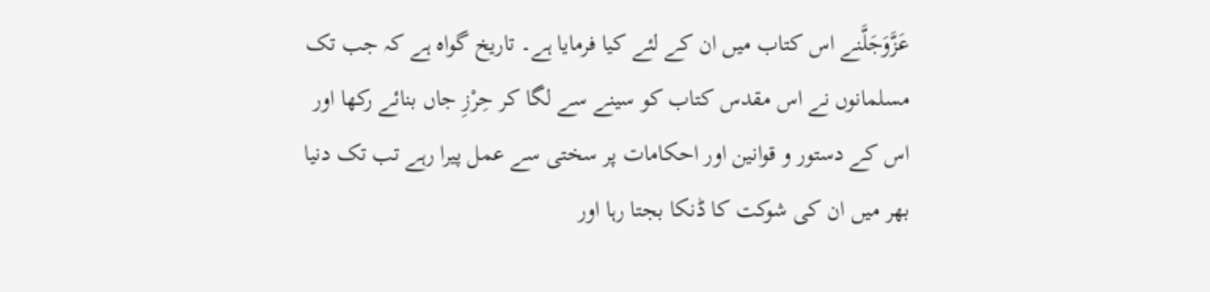عَزَّوَجَلَّنے اس کتاب میں ان کے لئے کیا فرمایا ہے۔ تاریخ گواہ ہے کہ جب تک مسلمانوں نے اس مقدس کتاب کو سینے سے لگا کر حِرْزِ جاں بنائے رکھا اور اس کے دستور و قوانین اور احکامات پر سختی سے عمل پیرا رہے تب تک دنیا بھر میں ان کی شوکت کا ڈنکا بجتا رہا اور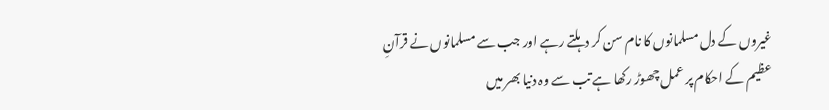غیروں کے دل مسلمانوں کا نام سن کر دہلتے رہے اور جب سے مسلمانوں نے قرآنِ عظیم کے احکام پر عمل چھوڑ رکھا ہے تب سے وہ دنیا بھر میں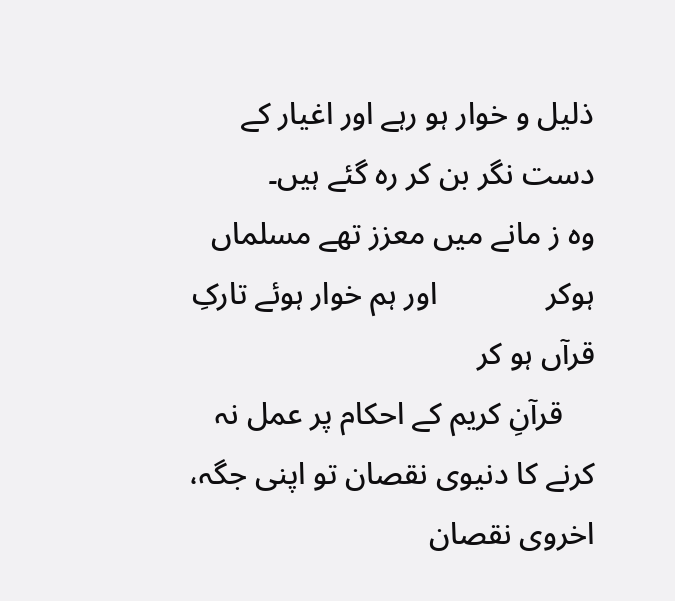ذلیل و خوار ہو رہے اور اغیار کے دست نگر بن کر رہ گئے ہیں۔
وہ ز مانے میں معزز تھے مسلماں ہوکر              اور ہم خوار ہوئے تارکِ قرآں ہو کر
    قرآنِ کریم کے احکام پر عمل نہ کرنے کا دنیوی نقصان تو اپنی جگہ، اخروی نقصان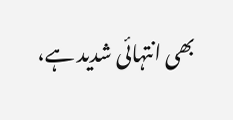بھی انتہائی شدید ہے،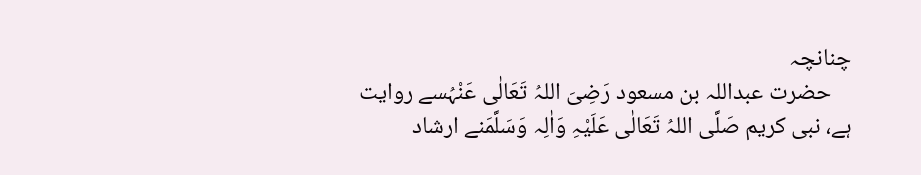چنانچہ
    حضرت عبداللہ بن مسعود رَضِیَ اللہُ تَعَالٰی عَنْہُسے روایت ہے، نبی کریم صَلَّی اللہُ تَعَالٰی عَلَیْہِ وَاٰلِہ وَسَلَّمَنے ارشاد